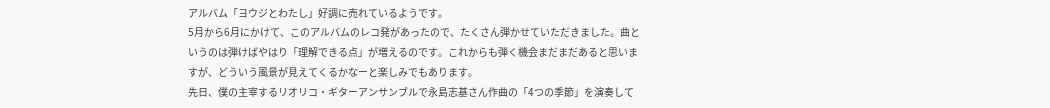アルバム「ヨウジとわたし」好調に売れているようです。
5月から6月にかけて、このアルバムのレコ発があったので、たくさん弾かせていただきました。曲というのは弾けばやはり「理解できる点」が増えるのです。これからも弾く機会まだまだあると思いますが、どういう風景が見えてくるかなーと楽しみでもあります。
先日、僕の主宰するリオリコ・ギターアンサンブルで永島志基さん作曲の「4つの季節」を演奏して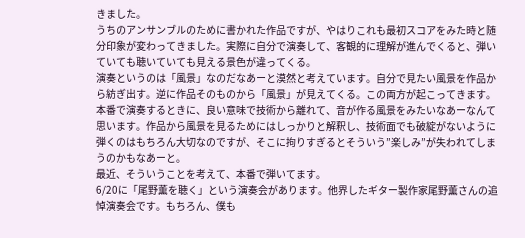きました。
うちのアンサンブルのために書かれた作品ですが、やはりこれも最初スコアをみた時と随分印象が変わってきました。実際に自分で演奏して、客観的に理解が進んでくると、弾いていても聴いていても見える景色が違ってくる。
演奏というのは「風景」なのだなあーと漠然と考えています。自分で見たい風景を作品から紡ぎ出す。逆に作品そのものから「風景」が見えてくる。この両方が起こってきます。
本番で演奏するときに、良い意味で技術から離れて、音が作る風景をみたいなあーなんて思います。作品から風景を見るためにはしっかりと解釈し、技術面でも破綻がないように弾くのはもちろん大切なのですが、そこに拘りすぎるとそういう”楽しみ”が失われてしまうのかもなあーと。
最近、そういうことを考えて、本番で弾いてます。
6/20に「尾野薫を聴く」という演奏会があります。他界したギター製作家尾野薫さんの追悼演奏会です。もちろん、僕も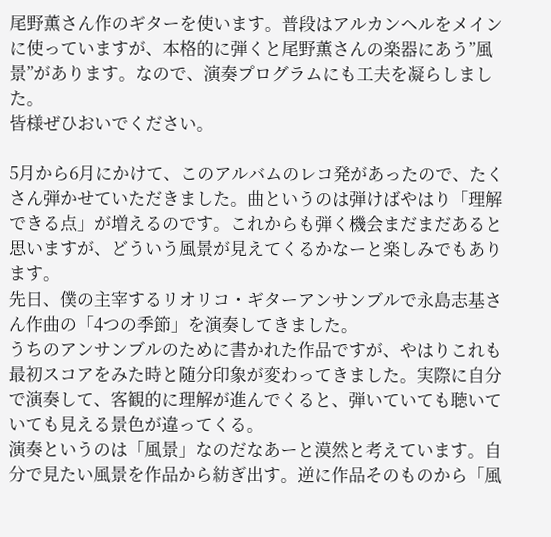尾野薫さん作のギターを使います。普段はアルカンヘルをメインに使っていますが、本格的に弾くと尾野薫さんの楽器にあう”風景”があります。なので、演奏プログラムにも工夫を凝らしました。
皆様ぜひおいでください。

5月から6月にかけて、このアルバムのレコ発があったので、たくさん弾かせていただきました。曲というのは弾けばやはり「理解できる点」が増えるのです。これからも弾く機会まだまだあると思いますが、どういう風景が見えてくるかなーと楽しみでもあります。
先日、僕の主宰するリオリコ・ギターアンサンブルで永島志基さん作曲の「4つの季節」を演奏してきました。
うちのアンサンブルのために書かれた作品ですが、やはりこれも最初スコアをみた時と随分印象が変わってきました。実際に自分で演奏して、客観的に理解が進んでくると、弾いていても聴いていても見える景色が違ってくる。
演奏というのは「風景」なのだなあーと漠然と考えています。自分で見たい風景を作品から紡ぎ出す。逆に作品そのものから「風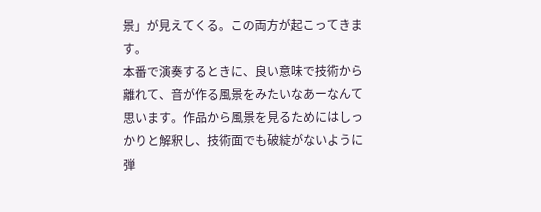景」が見えてくる。この両方が起こってきます。
本番で演奏するときに、良い意味で技術から離れて、音が作る風景をみたいなあーなんて思います。作品から風景を見るためにはしっかりと解釈し、技術面でも破綻がないように弾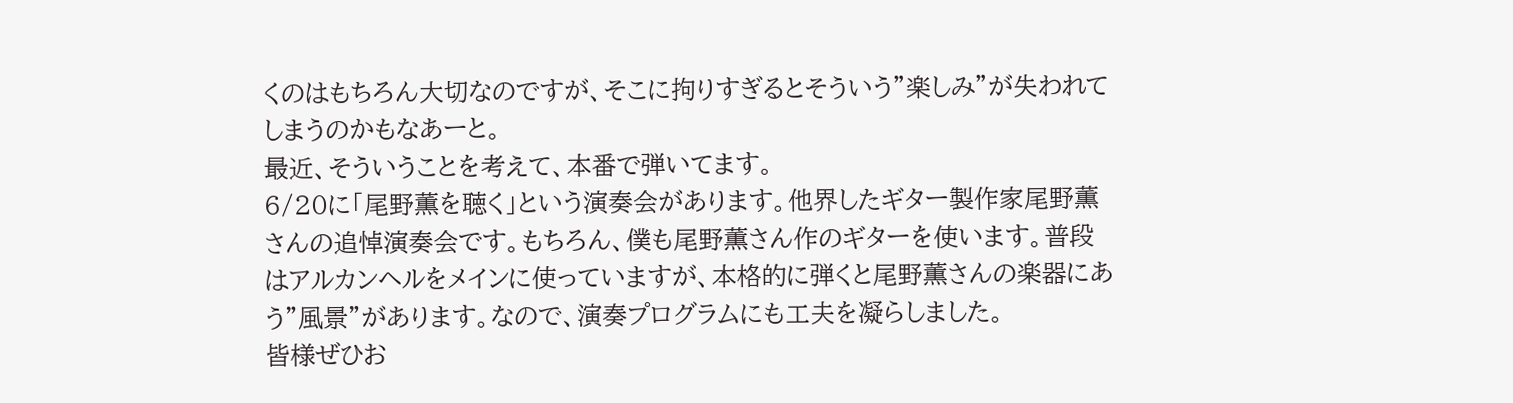くのはもちろん大切なのですが、そこに拘りすぎるとそういう”楽しみ”が失われてしまうのかもなあーと。
最近、そういうことを考えて、本番で弾いてます。
6/20に「尾野薫を聴く」という演奏会があります。他界したギター製作家尾野薫さんの追悼演奏会です。もちろん、僕も尾野薫さん作のギターを使います。普段はアルカンヘルをメインに使っていますが、本格的に弾くと尾野薫さんの楽器にあう”風景”があります。なので、演奏プログラムにも工夫を凝らしました。
皆様ぜひお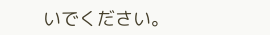いでください。